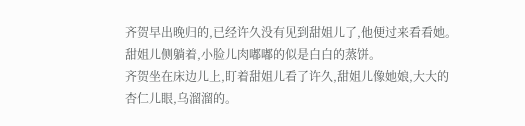齐贺早出晚归的,已经许久没有见到甜姐儿了,他便过来看看她。甜姐儿侧躺着,小脸儿肉嘟嘟的似是白白的蒸饼。
齐贺坐在床边儿上,盯着甜姐儿看了许久,甜姐儿像她娘,大大的杏仁儿眼,乌溜溜的。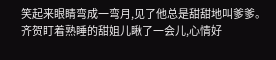笑起来眼睛弯成一弯月,见了他总是甜甜地叫爹爹。
齐贺盯着熟睡的甜姐儿瞅了一会儿,心情好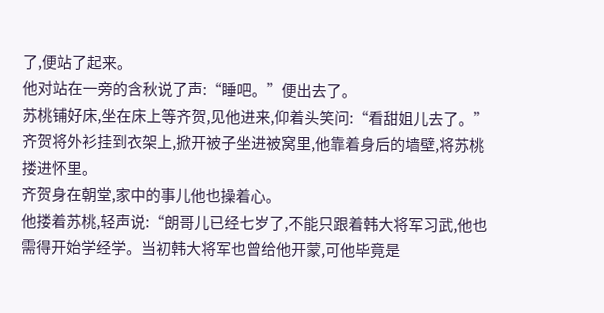了,便站了起来。
他对站在一旁的含秋说了声:“睡吧。”便出去了。
苏桃铺好床,坐在床上等齐贺,见他进来,仰着头笑问:“看甜姐儿去了。”
齐贺将外衫挂到衣架上,掀开被子坐进被窝里,他靠着身后的墙壁,将苏桃搂进怀里。
齐贺身在朝堂,家中的事儿他也操着心。
他搂着苏桃,轻声说:“朗哥儿已经七岁了,不能只跟着韩大将军习武,他也需得开始学经学。当初韩大将军也曾给他开蒙,可他毕竟是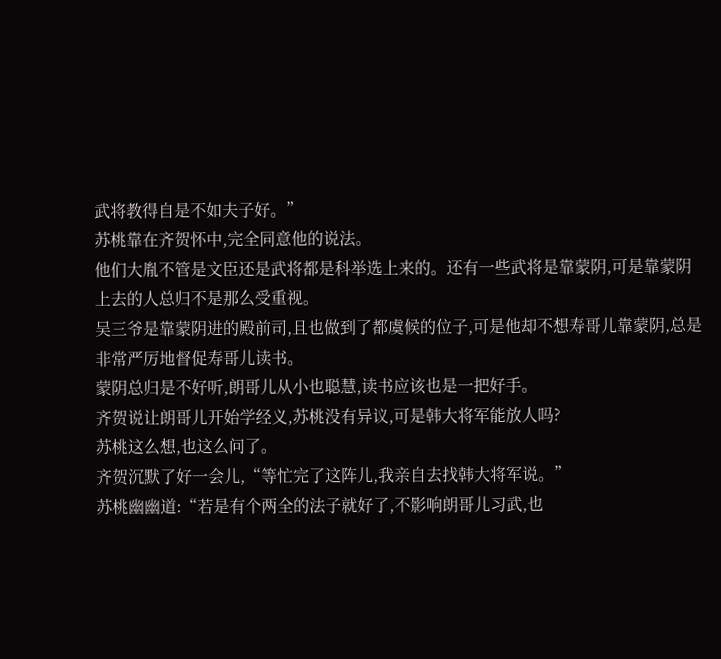武将教得自是不如夫子好。”
苏桃靠在齐贺怀中,完全同意他的说法。
他们大胤不管是文臣还是武将都是科举选上来的。还有一些武将是靠蒙阴,可是靠蒙阴上去的人总归不是那么受重视。
吴三爷是靠蒙阴进的殿前司,且也做到了都虞候的位子,可是他却不想寿哥儿靠蒙阴,总是非常严厉地督促寿哥儿读书。
蒙阴总归是不好听,朗哥儿从小也聪慧,读书应该也是一把好手。
齐贺说让朗哥儿开始学经义,苏桃没有异议,可是韩大将军能放人吗?
苏桃这么想,也这么问了。
齐贺沉默了好一会儿,“等忙完了这阵儿,我亲自去找韩大将军说。”
苏桃幽幽道:“若是有个两全的法子就好了,不影响朗哥儿习武,也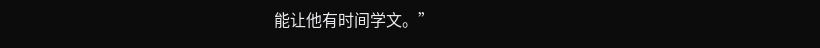能让他有时间学文。”